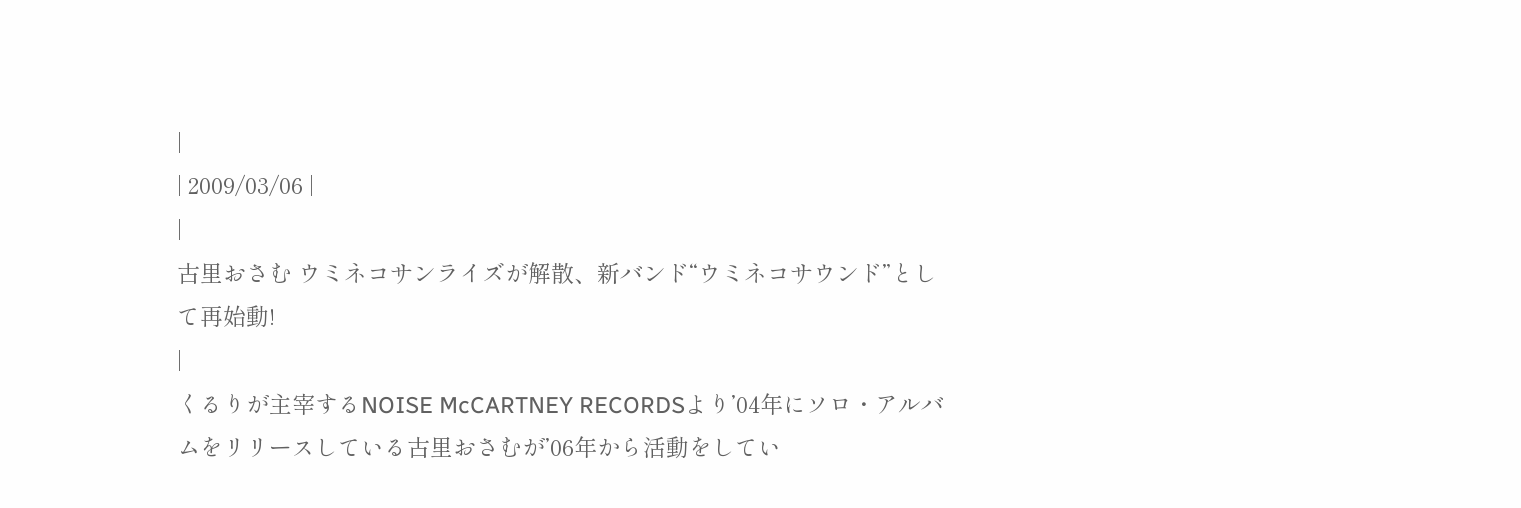|
| 2009/03/06 |
|
古里おさむ ウミネコサンライズが解散、新バンド“ウミネコサウンド”として再始動!
|
くるりが主宰するNOISE McCARTNEY RECORDSより’04年にソロ・アルバムをリリースしている古里おさむが’06年から活動をしてい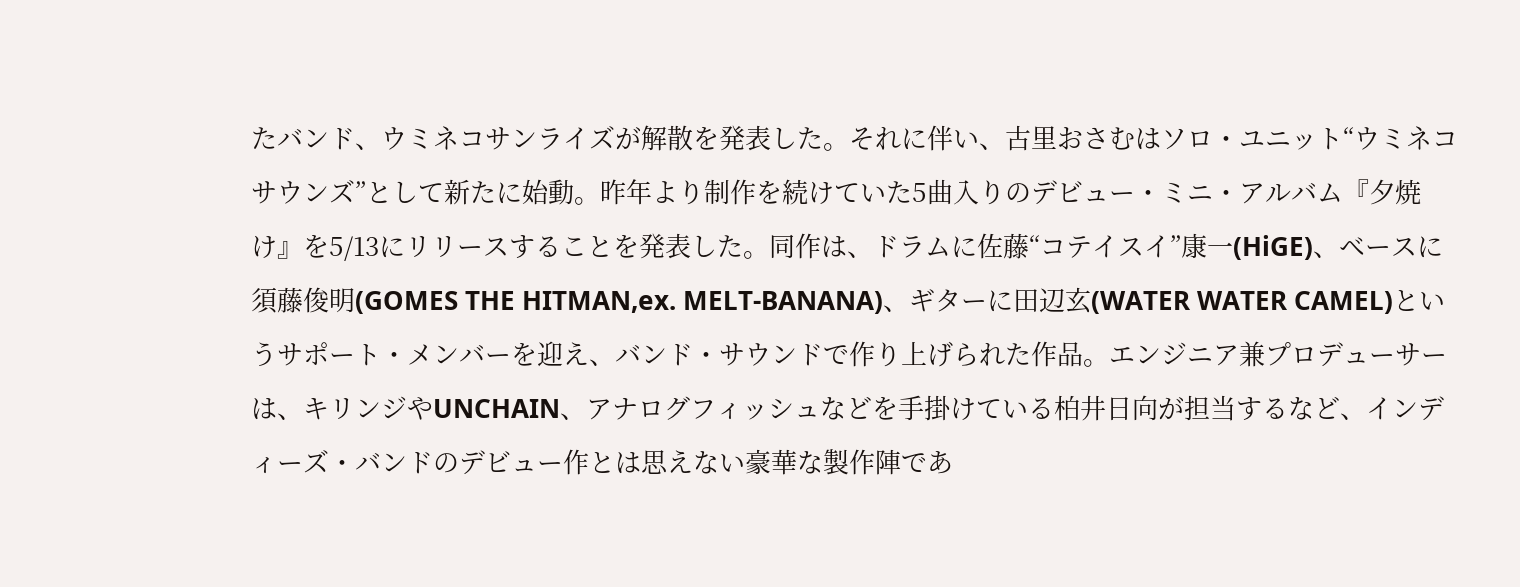たバンド、ウミネコサンライズが解散を発表した。それに伴い、古里おさむはソロ・ユニット“ウミネコサウンズ”として新たに始動。昨年より制作を続けていた5曲入りのデビュー・ミニ・アルバム『夕焼け』を5/13にリリースすることを発表した。同作は、ドラムに佐藤“コテイスイ”康一(HiGE)、ベースに須藤俊明(GOMES THE HITMAN,ex. MELT-BANANA)、ギターに田辺玄(WATER WATER CAMEL)というサポート・メンバーを迎え、バンド・サウンドで作り上げられた作品。エンジニア兼プロデューサーは、キリンジやUNCHAIN、アナログフィッシュなどを手掛けている柏井日向が担当するなど、インディーズ・バンドのデビュー作とは思えない豪華な製作陣であ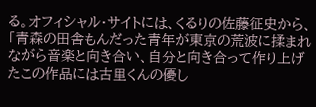る。オフィシャル・サイトには、くるりの佐藤征史から、「青森の田舎もんだった青年が東京の荒波に揉まれながら音楽と向き合い、自分と向き合って作り上げたこの作品には古里くんの優し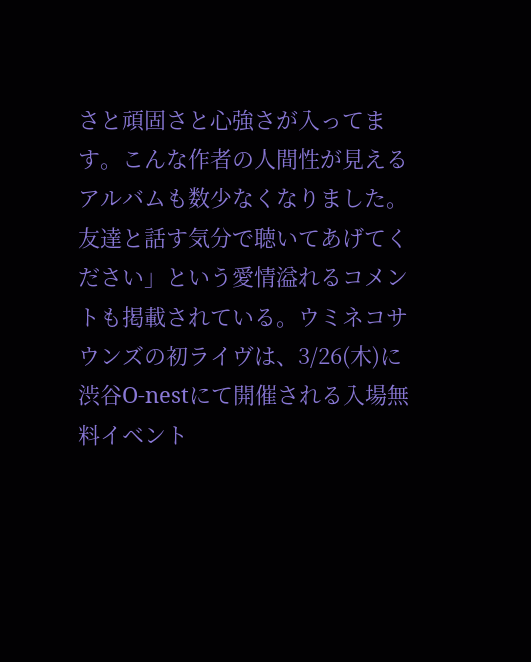さと頑固さと心強さが入ってます。こんな作者の人間性が見えるアルバムも数少なくなりました。友達と話す気分で聴いてあげてください」という愛情溢れるコメントも掲載されている。ウミネコサウンズの初ライヴは、3/26(木)に渋谷O-nestにて開催される入場無料イベント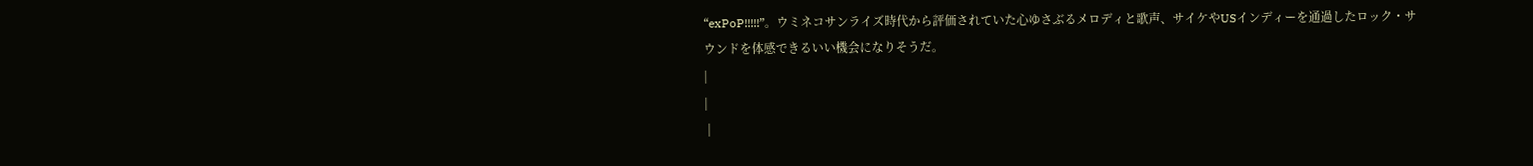“exPoP!!!!!”。ウミネコサンライズ時代から評価されていた心ゆさぶるメロディと歌声、サイケやUSインディーを通過したロック・サウンドを体感できるいい機会になりそうだ。
|
|
 |